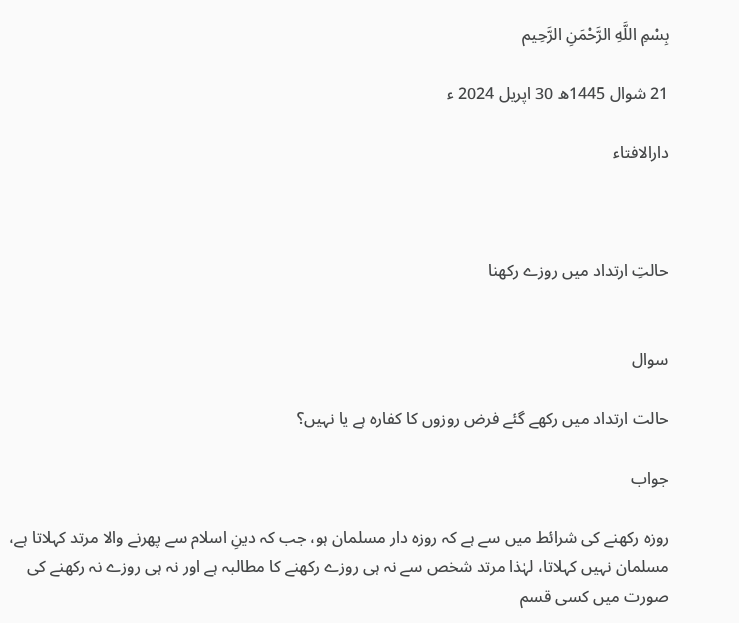بِسْمِ اللَّهِ الرَّحْمَنِ الرَّحِيم

21 شوال 1445ھ 30 اپریل 2024 ء

دارالافتاء



حالتِ ارتداد میں روزے رکھنا


سوال

حالت ارتداد میں رکھے گئے فرض روزوں کا کفارہ ہے یا نہیں؟

جواب

روزہ رکھنے کی شرائط میں سے ہے کہ روزہ دار مسلمان ہو، جب کہ دینِ اسلام سے پھرنے والا مرتد کہلاتا ہے، مسلمان نہیں کہلاتا، لہٰذا مرتد شخص سے نہ ہی روزے رکھنے کا مطالبہ ہے اور نہ ہی روزے نہ رکھنے کی صورت میں کسی قسم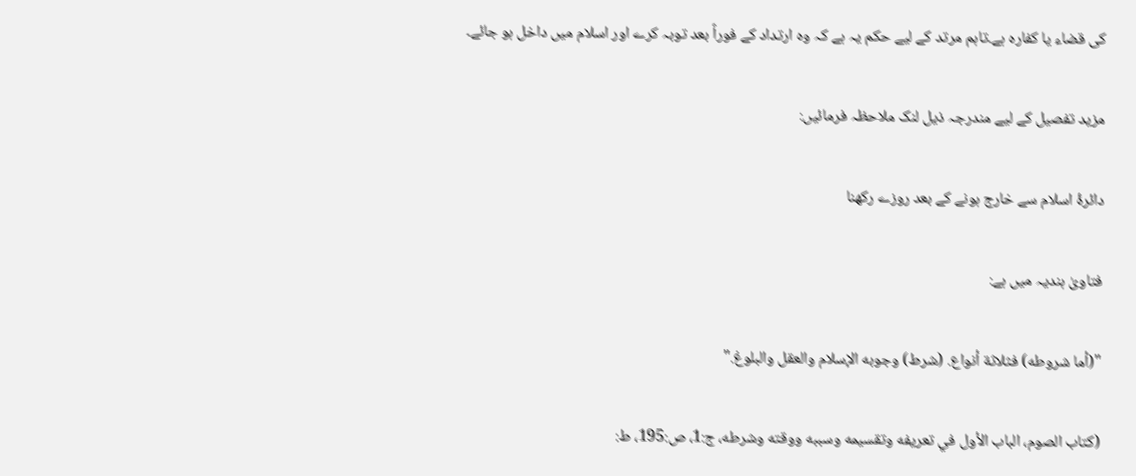کی قضاء یا کفارہ ہے۔تاہم مرتد کے لیے حکم یہ ہے کہ وہ ارتداد کے فوراً بعد توبہ کرے اور اسلام میں داخل ہو جائے۔

مزید تفصیل کے لیے مندرجہ ذیل لنک ملاحظہ فرمائیں:

دائرۂ اسلام سے خارج ہونے کے بعد روزے رکھنا

فتاویٰ ہندیہ میں ہے:

"(أما شروطه) فثلاثة أنواع. (شرط) وجوبه الإسلام والعقل والبلوغ."

(كتاب الصوم، الباب الأول في تعريفه وتقسيمه وسببه ووقته وشرطه، ج:1، ص:195، ط: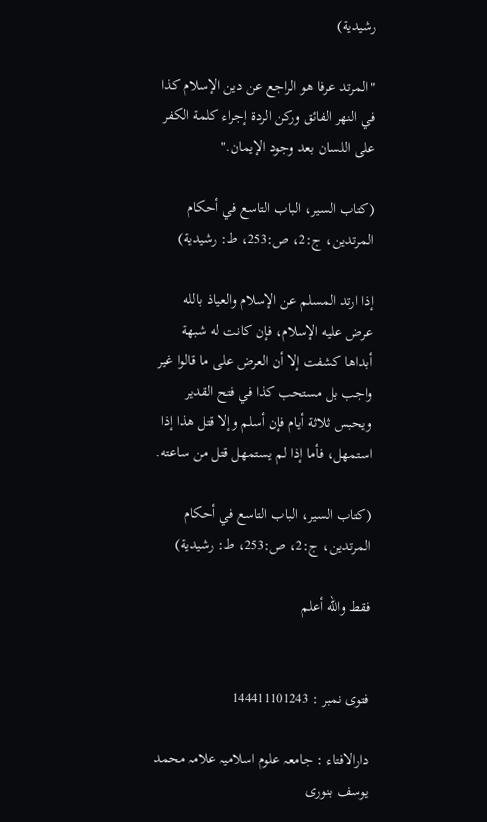رشيدية)

"المرتد عرفا هو الراجع عن دين الإسلام كذا في النهر الفائق وركن الردة إجراء كلمة الكفر على اللسان بعد وجود الإيمان."

(كتاب السير، الباب التاسع في أحكام المرتدين، ج:2، ص:253، ط: رشيدية)

إذا ارتد المسلم عن الإسلام والعياذ بالله عرض عليه الإسلام، فإن كانت له شبهة أبداها كشفت إلا أن العرض على ما قالوا غير واجب بل مستحب كذا في فتح القدير ويحبس ثلاثة أيام فإن أسلم وإلا قتل هذا إذا استمهل، فأما إذا لم يستمهل قتل من ساعته.

(كتاب السير، الباب التاسع في أحكام المرتدين، ج:2، ص:253، ط: رشيدية)

فقط والله أعلم


فتوی نمبر : 144411101243

دارالافتاء : جامعہ علوم اسلامیہ علامہ محمد یوسف بنوری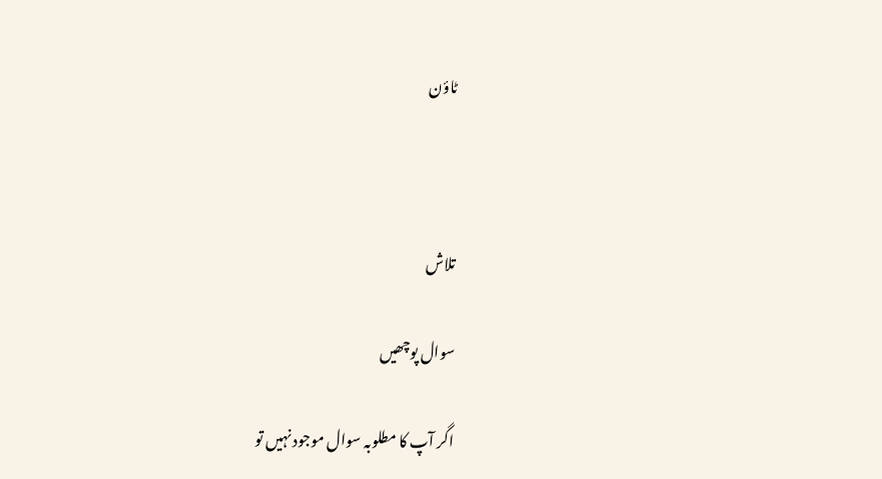ٹاؤن



تلاش

سوال پوچھیں

اگر آپ کا مطلوبہ سوال موجود نہیں تو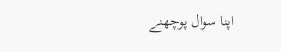اپنا سوال پوچھنے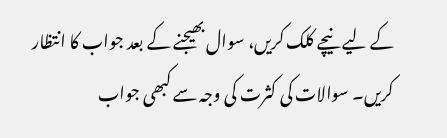کے لیے نیچے کلک کریں، سوال بھیجنے کے بعد جواب کا انتظار کریں۔ سوالات کی کثرت کی وجہ سے کبھی جواب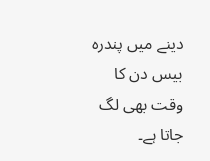دینے میں پندرہ بیس دن کا وقت بھی لگ جاتا ہے۔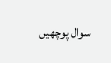سوال پوچھیں